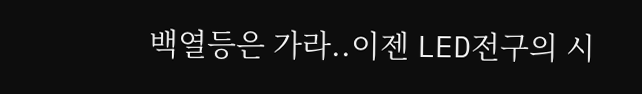백열등은 가라..이젠 LED전구의 시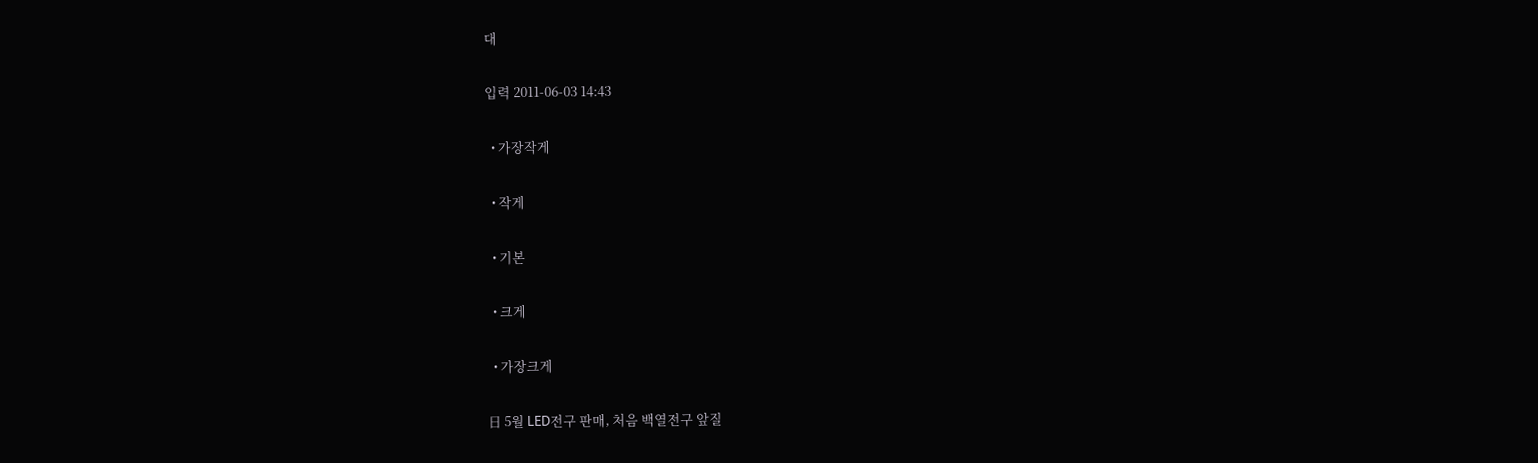대

입력 2011-06-03 14:43

  • 가장작게

  • 작게

  • 기본

  • 크게

  • 가장크게

日 5월 LED전구 판매, 처음 백열전구 앞질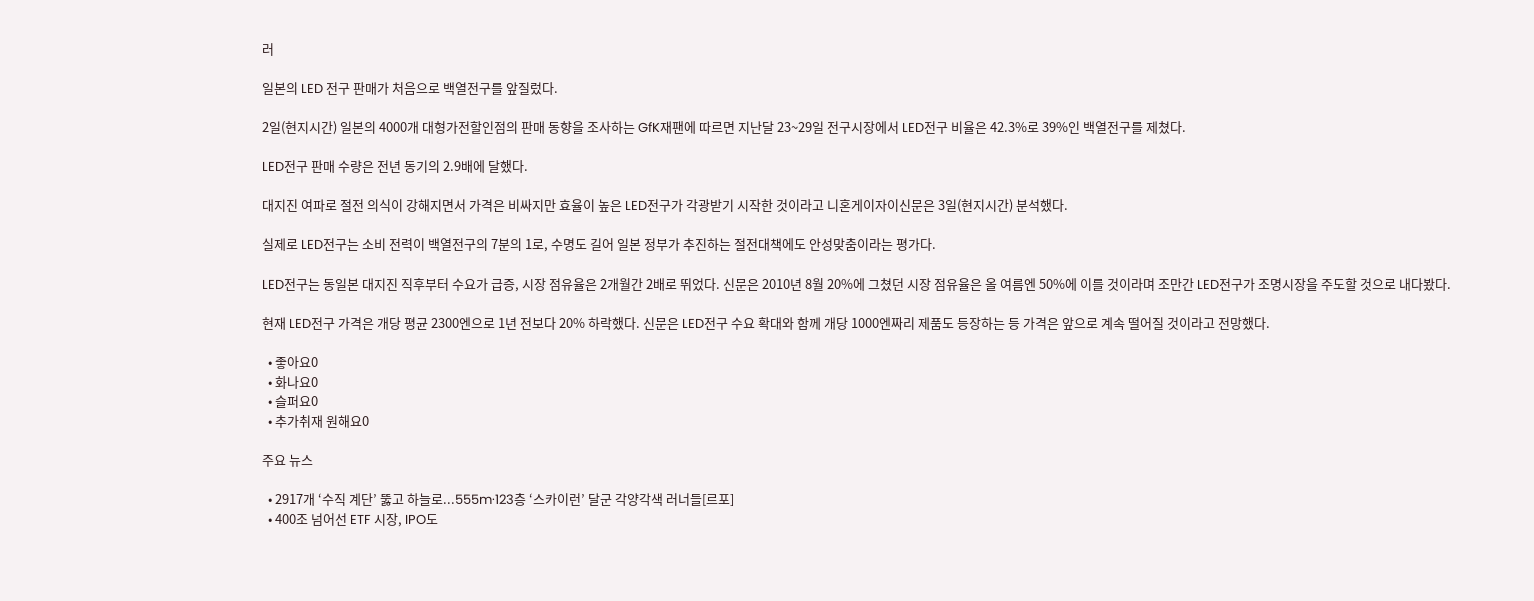러

일본의 LED 전구 판매가 처음으로 백열전구를 앞질렀다.

2일(현지시간) 일본의 4000개 대형가전할인점의 판매 동향을 조사하는 GfK재팬에 따르면 지난달 23~29일 전구시장에서 LED전구 비율은 42.3%로 39%인 백열전구를 제쳤다.

LED전구 판매 수량은 전년 동기의 2.9배에 달했다.

대지진 여파로 절전 의식이 강해지면서 가격은 비싸지만 효율이 높은 LED전구가 각광받기 시작한 것이라고 니혼게이자이신문은 3일(현지시간) 분석했다.

실제로 LED전구는 소비 전력이 백열전구의 7분의 1로, 수명도 길어 일본 정부가 추진하는 절전대책에도 안성맞춤이라는 평가다.

LED전구는 동일본 대지진 직후부터 수요가 급증, 시장 점유율은 2개월간 2배로 뛰었다. 신문은 2010년 8월 20%에 그쳤던 시장 점유율은 올 여름엔 50%에 이를 것이라며 조만간 LED전구가 조명시장을 주도할 것으로 내다봤다.

현재 LED전구 가격은 개당 평균 2300엔으로 1년 전보다 20% 하락했다. 신문은 LED전구 수요 확대와 함께 개당 1000엔짜리 제품도 등장하는 등 가격은 앞으로 계속 떨어질 것이라고 전망했다.

  • 좋아요0
  • 화나요0
  • 슬퍼요0
  • 추가취재 원해요0

주요 뉴스

  • 2917개 ‘수직 계단’ 뚫고 하늘로...555m·123층 ‘스카이런’ 달군 각양각색 러너들[르포]
  • 400조 넘어선 ETF 시장, IPO도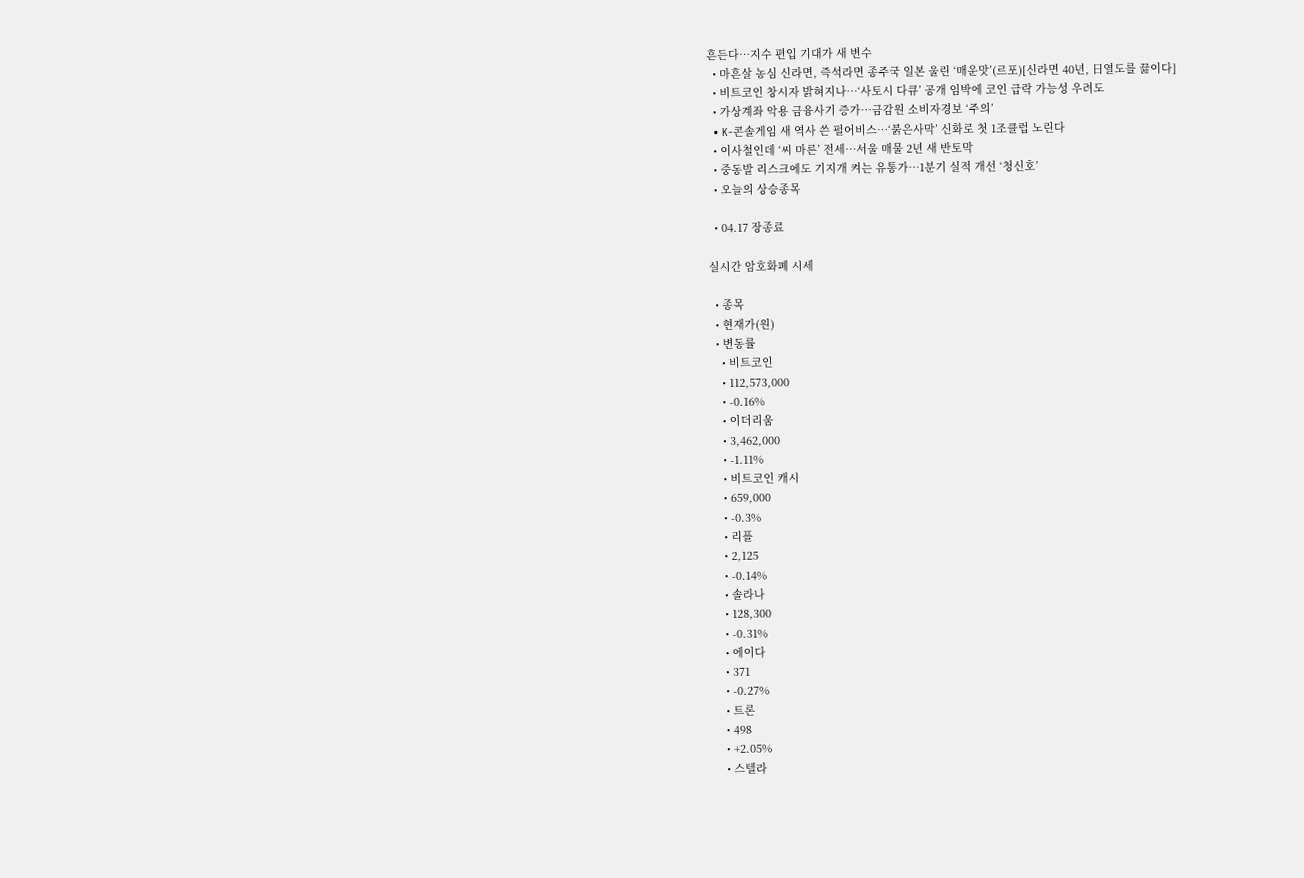흔든다…지수 편입 기대가 새 변수
  • 마흔살 농심 신라면, 즉석라면 종주국 일본 울린 ‘매운맛’(르포)[신라면 40년, 日열도를 끓이다]
  • 비트코인 창시자 밝혀지나…‘사토시 다큐’ 공개 임박에 코인 급락 가능성 우려도
  • 가상계좌 악용 금융사기 증가⋯금감원 소비자경보 ‘주의’
  • K-콘솔게임 새 역사 쓴 펄어비스…‘붉은사막’ 신화로 첫 1조클럽 노린다
  • 이사철인데 ‘씨 마른’ 전세…서울 매물 2년 새 반토막
  • 중동발 리스크에도 기지개 켜는 유통가…1분기 실적 개선 ‘청신호’
  • 오늘의 상승종목

  • 04.17 장종료

실시간 암호화폐 시세

  • 종목
  • 현재가(원)
  • 변동률
    • 비트코인
    • 112,573,000
    • -0.16%
    • 이더리움
    • 3,462,000
    • -1.11%
    • 비트코인 캐시
    • 659,000
    • -0.3%
    • 리플
    • 2,125
    • -0.14%
    • 솔라나
    • 128,300
    • -0.31%
    • 에이다
    • 371
    • -0.27%
    • 트론
    • 498
    • +2.05%
    • 스텔라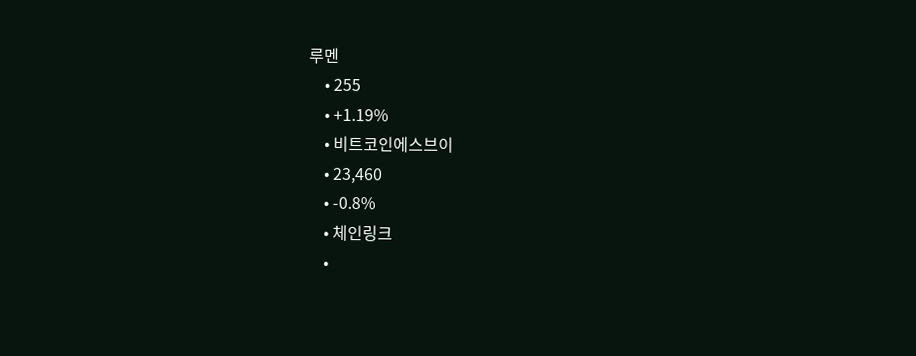루멘
    • 255
    • +1.19%
    • 비트코인에스브이
    • 23,460
    • -0.8%
    • 체인링크
    •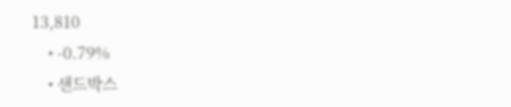13,810
    • -0.79%
    • 샌드박스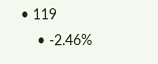• 119
    • -2.46%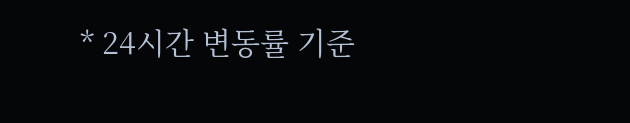* 24시간 변동률 기준